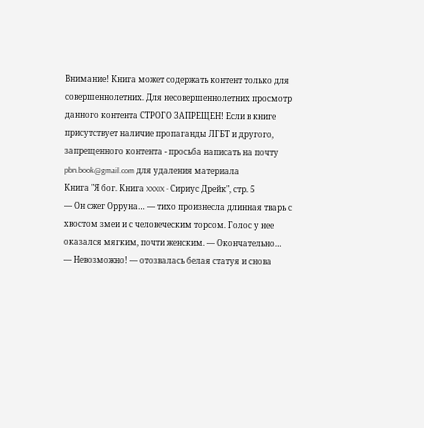Внимание! Книга может содержать контент только для совершеннолетних. Для несовершеннолетних просмотр данного контента СТРОГО ЗАПРЕЩЕН! Если в книге присутствует наличие пропаганды ЛГБТ и другого, запрещенного контента - просьба написать на почту pbn.book@gmail.com для удаления материала
Книга "Я бог. Книга XXXIX - Сириус Дрейк", стр. 5
— Он сжег Орруна… — тихо произнесла длинная тварь с хвостом змеи и с человеческим торсом. Голос у нее оказался мягким, почти женским. — Окончательно…
— Невозможно! — отозвалась белая статуя и снова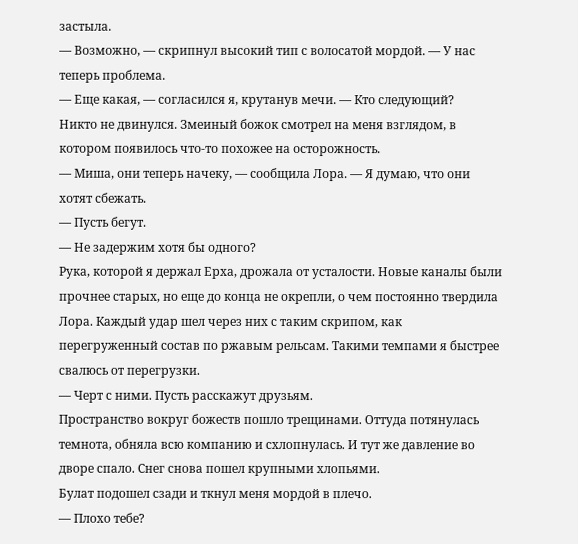застыла.
— Возможно, — скрипнул высокий тип с волосатой мордой. — У нас теперь проблема.
— Еще какая, — согласился я, крутанув мечи. — Кто следующий?
Никто не двинулся. Змеиный божок смотрел на меня взглядом, в котором появилось что-то похожее на осторожность.
— Миша, они теперь начеку, — сообщила Лора. — Я думаю, что они хотят сбежать.
— Пусть бегут.
— Не задержим хотя бы одного?
Рука, которой я держал Ерха, дрожала от усталости. Новые каналы были прочнее старых, но еще до конца не окрепли, о чем постоянно твердила Лора. Каждый удар шел через них с таким скрипом, как перегруженный состав по ржавым рельсам. Такими темпами я быстрее свалюсь от перегрузки.
— Черт с ними. Пусть расскажут друзьям.
Пространство вокруг божеств пошло трещинами. Оттуда потянулась темнота, обняла всю компанию и схлопнулась. И тут же давление во дворе спало. Снег снова пошел крупными хлопьями.
Булат подошел сзади и ткнул меня мордой в плечо.
— Плохо тебе?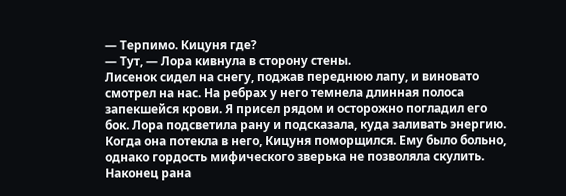— Терпимо. Кицуня где?
— Тут, — Лора кивнула в сторону стены.
Лисенок сидел на снегу, поджав переднюю лапу, и виновато смотрел на нас. На ребрах у него темнела длинная полоса запекшейся крови. Я присел рядом и осторожно погладил его бок. Лора подсветила рану и подсказала, куда заливать энергию. Когда она потекла в него, Кицуня поморщился. Ему было больно, однако гордость мифического зверька не позволяла скулить. Наконец рана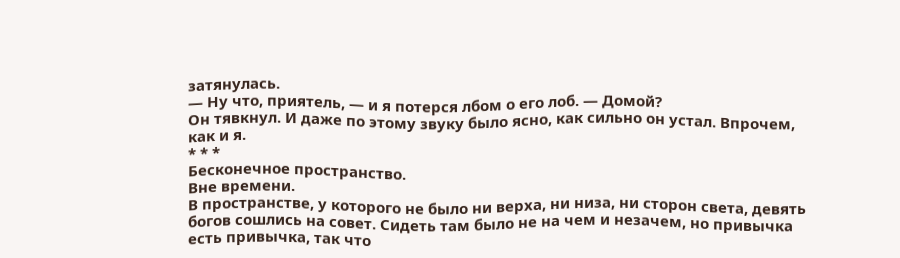затянулась.
— Ну что, приятель, — и я потерся лбом о его лоб. — Домой?
Он тявкнул. И даже по этому звуку было ясно, как сильно он устал. Впрочем, как и я.
* * *
Бесконечное пространство.
Вне времени.
В пространстве, у которого не было ни верха, ни низа, ни сторон света, девять богов сошлись на совет. Сидеть там было не на чем и незачем, но привычка есть привычка, так что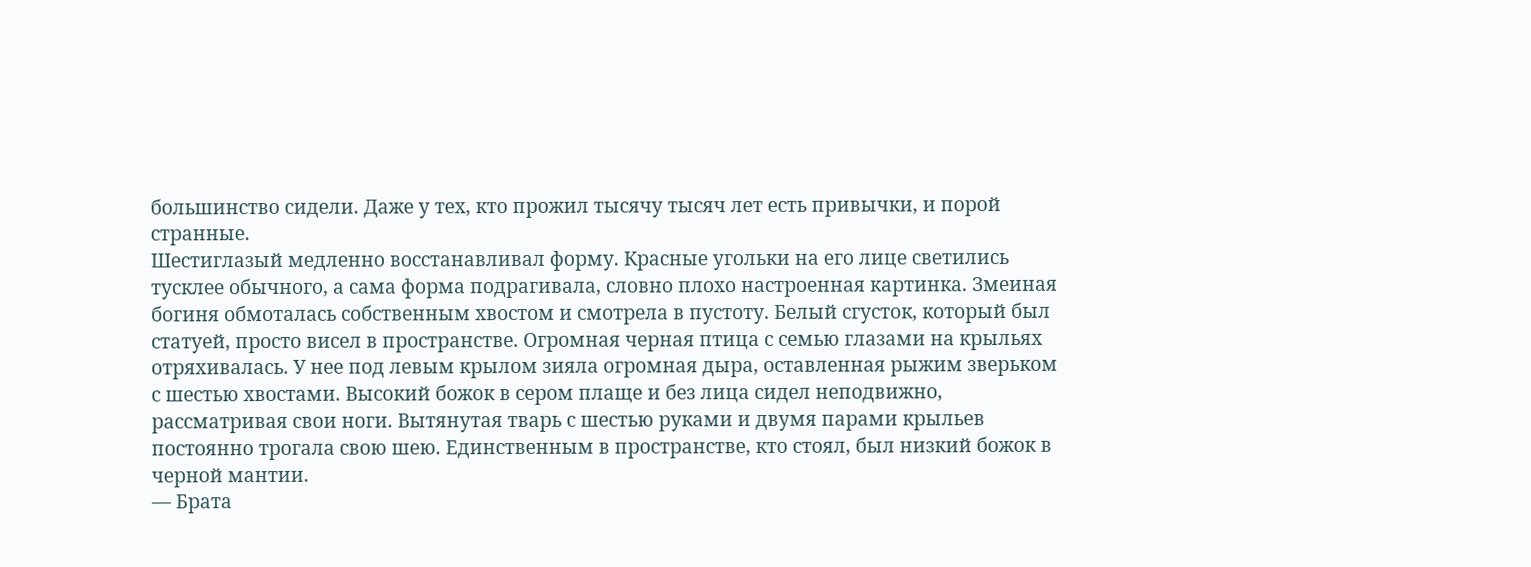большинство сидели. Даже у тех, кто прожил тысячу тысяч лет есть привычки, и порой странные.
Шестиглазый медленно восстанавливал форму. Красные угольки на его лице светились тусклее обычного, а сама форма подрагивала, словно плохо настроенная картинка. Змеиная богиня обмоталась собственным хвостом и смотрела в пустоту. Белый сгусток, который был статуей, просто висел в пространстве. Огромная черная птица с семью глазами на крыльях отряхивалась. У нее под левым крылом зияла огромная дыра, оставленная рыжим зверьком с шестью хвостами. Высокий божок в сером плаще и без лица сидел неподвижно, рассматривая свои ноги. Вытянутая тварь с шестью руками и двумя парами крыльев постоянно трогала свою шею. Единственным в пространстве, кто стоял, был низкий божок в черной мантии.
— Брата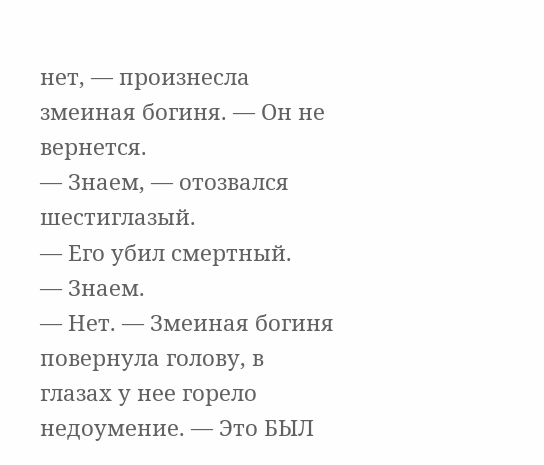нет, — произнесла змеиная богиня. — Он не вернется.
— Знаем, — отозвался шестиглазый.
— Его убил смертный.
— Знаем.
— Нет. — Змеиная богиня повернула голову, в глазах у нее горело недоумение. — Это БЫЛ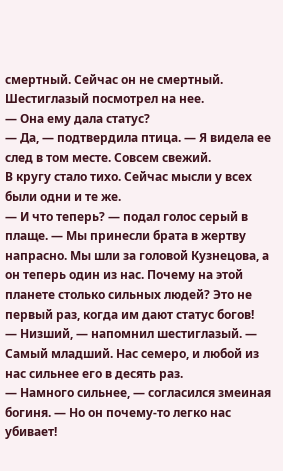смертный. Сейчас он не смертный.
Шестиглазый посмотрел на нее.
— Она ему дала статус?
— Да, — подтвердила птица. — Я видела ее след в том месте. Совсем свежий.
В кругу стало тихо. Сейчас мысли у всех были одни и те же.
— И что теперь? — подал голос серый в плаще. — Мы принесли брата в жертву напрасно. Мы шли за головой Кузнецова, а он теперь один из нас. Почему на этой планете столько сильных людей? Это не первый раз, когда им дают статус богов!
— Низший, — напомнил шестиглазый. — Самый младший. Нас семеро, и любой из нас сильнее его в десять раз.
— Намного сильнее, — согласился змеиная богиня. — Но он почему-то легко нас убивает!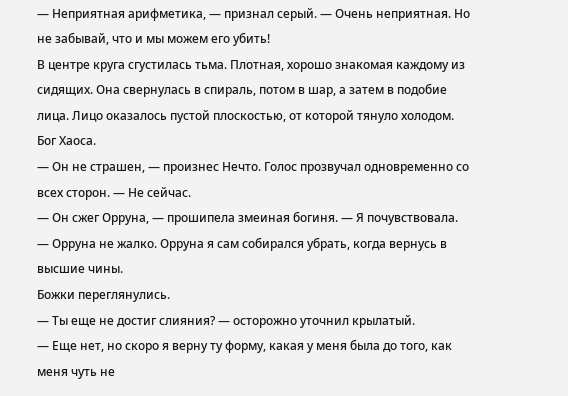— Неприятная арифметика, — признал серый. — Очень неприятная. Но не забывай, что и мы можем его убить!
В центре круга сгустилась тьма. Плотная, хорошо знакомая каждому из сидящих. Она свернулась в спираль, потом в шар, а затем в подобие лица. Лицо оказалось пустой плоскостью, от которой тянуло холодом.
Бог Хаоса.
— Он не страшен, — произнес Нечто. Голос прозвучал одновременно со всех сторон. — Не сейчас.
— Он сжег Орруна, — прошипела змеиная богиня. — Я почувствовала.
— Орруна не жалко. Орруна я сам собирался убрать, когда вернусь в высшие чины.
Божки переглянулись.
— Ты еще не достиг слияния? — осторожно уточнил крылатый.
— Еще нет, но скоро я верну ту форму, какая у меня была до того, как меня чуть не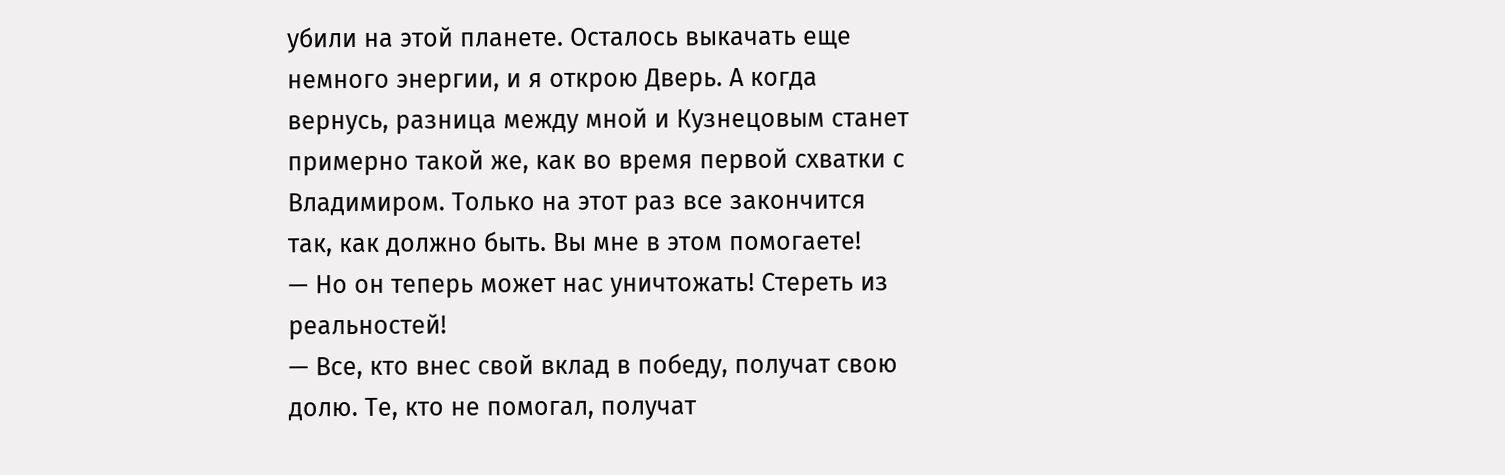убили на этой планете. Осталось выкачать еще немного энергии, и я открою Дверь. А когда вернусь, разница между мной и Кузнецовым станет примерно такой же, как во время первой схватки с Владимиром. Только на этот раз все закончится так, как должно быть. Вы мне в этом помогаете!
— Но он теперь может нас уничтожать! Стереть из реальностей!
— Все, кто внес свой вклад в победу, получат свою долю. Те, кто не помогал, получат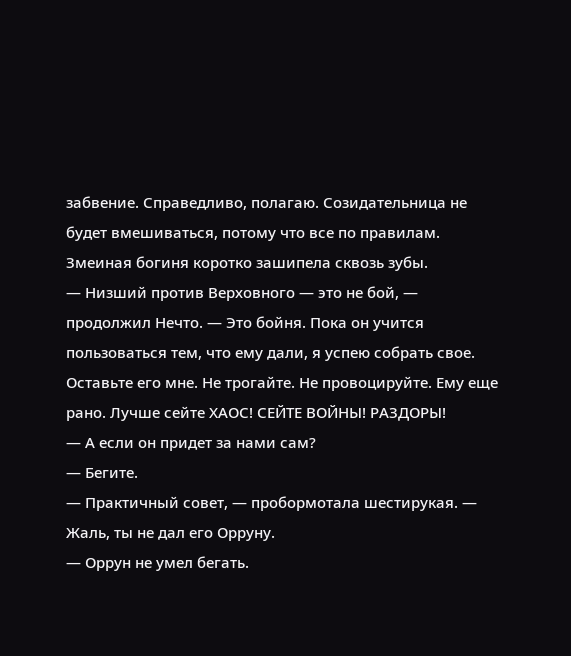забвение. Справедливо, полагаю. Созидательница не будет вмешиваться, потому что все по правилам.
Змеиная богиня коротко зашипела сквозь зубы.
— Низший против Верховного — это не бой, — продолжил Нечто. — Это бойня. Пока он учится пользоваться тем, что ему дали, я успею собрать свое. Оставьте его мне. Не трогайте. Не провоцируйте. Ему еще рано. Лучше сейте ХАОС! СЕЙТЕ ВОЙНЫ! РАЗДОРЫ!
— А если он придет за нами сам?
— Бегите.
— Практичный совет, — пробормотала шестирукая. — Жаль, ты не дал его Орруну.
— Оррун не умел бегать.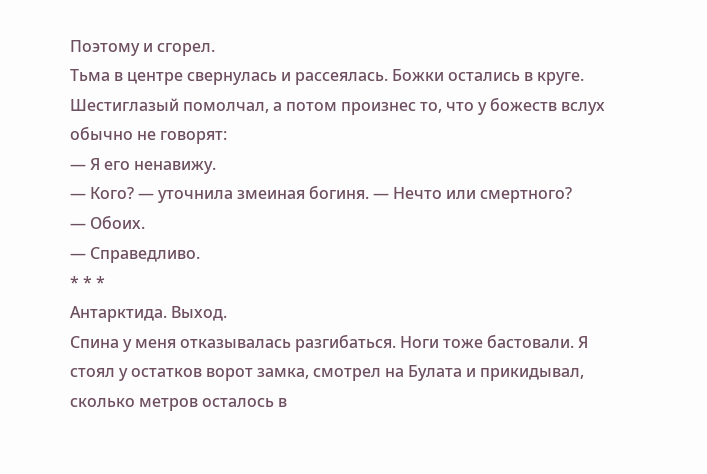Поэтому и сгорел.
Тьма в центре свернулась и рассеялась. Божки остались в круге. Шестиглазый помолчал, а потом произнес то, что у божеств вслух обычно не говорят:
— Я его ненавижу.
— Кого? — уточнила змеиная богиня. — Нечто или смертного?
— Обоих.
— Справедливо.
* * *
Антарктида. Выход.
Спина у меня отказывалась разгибаться. Ноги тоже бастовали. Я стоял у остатков ворот замка, смотрел на Булата и прикидывал, сколько метров осталось в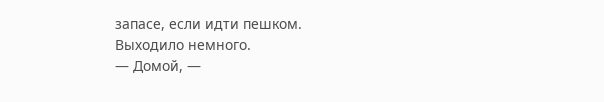запасе, если идти пешком.
Выходило немного.
— Домой, —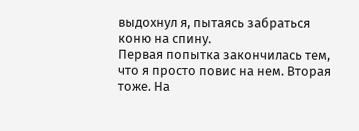выдохнул я, пытаясь забраться коню на спину.
Первая попытка закончилась тем, что я просто повис на нем. Вторая тоже. На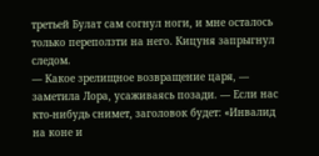третьей Булат сам согнул ноги, и мне осталось только переползти на него. Кицуня запрыгнул следом.
— Какое зрелищное возвращение царя, — заметила Лора, усаживаясь позади. — Если нас кто-нибудь снимет, заголовок будет: «Инвалид на коне и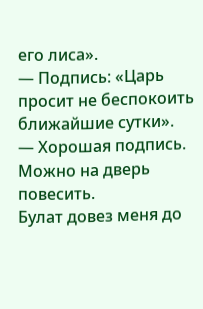его лиса».
— Подпись: «Царь просит не беспокоить ближайшие сутки».
— Хорошая подпись. Можно на дверь повесить.
Булат довез меня до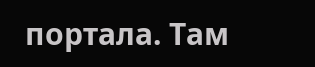портала. Там